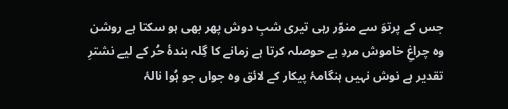جس کے پرتوَ سے منوّر رہی تیری شبِ دوش پھر بھی ہو سکتا ہے روشن وہ چراغِ خاموش مردِ بے حوصلہ کرتا ہے زمانے کا گِلہ بندۂ حُر کے لیے نشترِ تقدیر ہے نوش نہیں ہنگامۂ پیکار کے لائق وہ جواں جو ہُوا نالۂ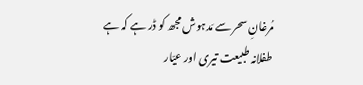مُرغانِ سحر سے مَدہوش مجھ کو ڈر ہے کہ ہے طفلانہ طبیعت تیری اور عیّار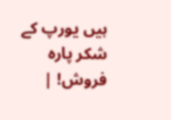ہیں یورپ کے شکر پارہ فروش! |